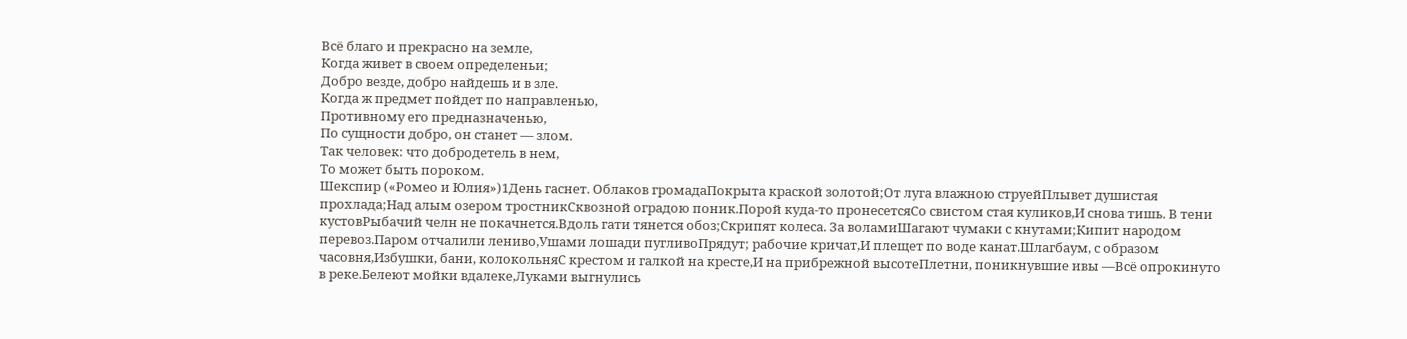Всё благо и прекрасно на земле,
Когда живет в своем определеньи;
Добро везде, добро найдешь и в зле.
Когда ж предмет пойдет по направленью,
Противному его предназначенью,
По сущности добро, он станет — злом.
Так человек: что добродетель в нем,
То может быть пороком.
Шекспир («Ромео и Юлия»)1День гаснет. Облаков громадаПокрыта краской золотой;От луга влажною струейПлывет душистая прохлада;Над алым озером тростникСквозной оградою поник.Порой куда-то пронесетсяСо свистом стая куликов,И снова тишь. В тени кустовРыбачий челн не покачнется.Вдоль гати тянется обоз;Скрипят колеса. За воламиШагают чумаки с кнутами;Кипит народом перевоз.Паром отчалили лениво,Ушами лошади пугливоПрядут; рабочие кричат,И плещет по воде канат.Шлагбаум, с образом часовня,Избушки, бани, колокольняС крестом и галкой на кресте,И на прибрежной высотеПлетни, поникнувшие ивы —Всё опрокинуто в реке.Белеют мойки вдалеке,Луками выгнулись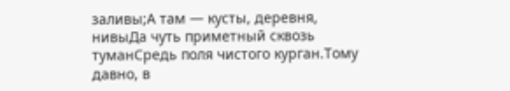заливы;А там — кусты, деревня, нивыДа чуть приметный сквозь туманСредь поля чистого курган.Тому давно, в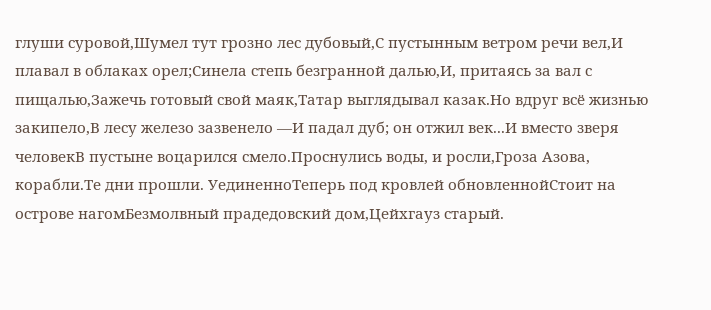глуши суровой,Шумел тут грозно лес дубовый,С пустынным ветром речи вел,И плавал в облаках орел;Синела степь безгранной далью,И, притаясь за вал с пищалью,Зажечь готовый свой маяк,Татар выглядывал казак.Но вдруг всё жизнью закипело,В лесу железо зазвенело —И падал дуб; он отжил век...И вместо зверя человекВ пустыне воцарился смело.Проснулись воды, и росли,Гроза Азова, корабли.Те дни прошли. УединенноТеперь под кровлей обновленнойСтоит на острове нагомБезмолвный прадедовский дом,Цейхгауз старый.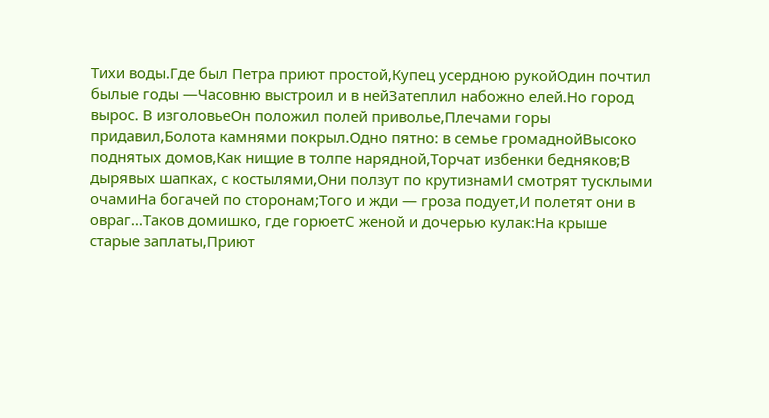Тихи воды.Где был Петра приют простой,Купец усердною рукойОдин почтил былые годы —Часовню выстроил и в нейЗатеплил набожно елей.Но город вырос. В изголовьеОн положил полей приволье,Плечами горы придавил,Болота камнями покрыл.Одно пятно: в семье громаднойВысоко поднятых домов,Как нищие в толпе нарядной,Торчат избенки бедняков;В дырявых шапках, с костылями,Они ползут по крутизнамИ смотрят тусклыми очамиНа богачей по сторонам;Того и жди — гроза подует,И полетят они в овраг...Таков домишко, где горюетС женой и дочерью кулак:На крыше старые заплаты,Приют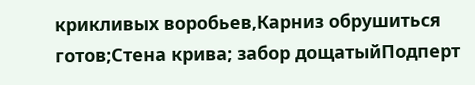крикливых воробьев,Карниз обрушиться готов;Стена крива; забор дощатыйПодперт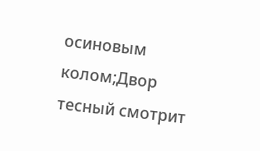осиновым колом;Двор тесный смотрит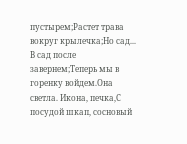пустырем;Растет трава вокруг крылечка;Но сад... В сад после завернем;Теперь мы в горенку войдем.Она светла. Икона, печка,С посудой шкап, сосновый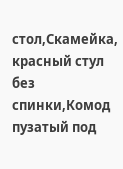стол,Скамейка, красный стул без спинки,Комод пузатый под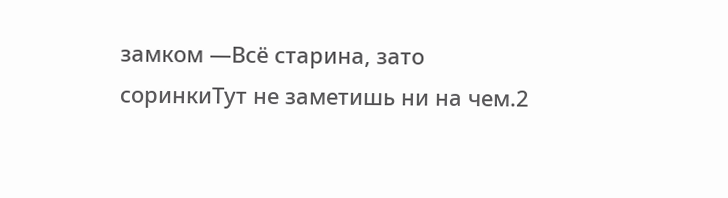замком —Всё старина, зато соринкиТут не заметишь ни на чем.2